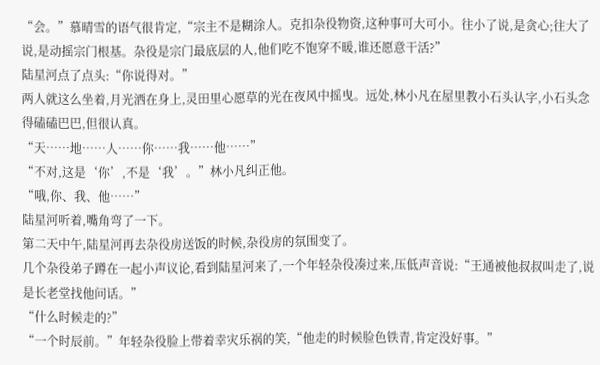“会。”慕晴雪的语气很肯定,“宗主不是糊涂人。克扣杂役物资,这种事可大可小。往小了说,是贪心;往大了说,是动摇宗门根基。杂役是宗门最底层的人,他们吃不饱穿不暖,谁还愿意干活?”
陆星河点了点头:“你说得对。”
两人就这么坐着,月光洒在身上,灵田里心愿草的光在夜风中摇曳。远处,林小凡在屋里教小石头认字,小石头念得磕磕巴巴,但很认真。
“天……地……人……你……我……他……”
“不对,这是‘你’,不是‘我’。”林小凡纠正他。
“哦,你、我、他……”
陆星河听着,嘴角弯了一下。
第二天中午,陆星河再去杂役房送饭的时候,杂役房的氛围变了。
几个杂役弟子蹲在一起小声议论,看到陆星河来了,一个年轻杂役凑过来,压低声音说:“王通被他叔叔叫走了,说是长老堂找他问话。”
“什么时候走的?”
“一个时辰前。”年轻杂役脸上带着幸灾乐祸的笑,“他走的时候脸色铁青,肯定没好事。”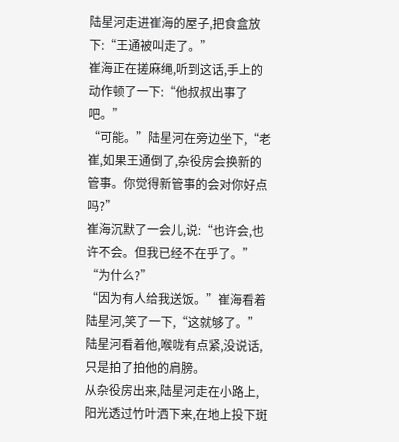陆星河走进崔海的屋子,把食盒放下:“王通被叫走了。”
崔海正在搓麻绳,听到这话,手上的动作顿了一下:“他叔叔出事了吧。”
“可能。”陆星河在旁边坐下,“老崔,如果王通倒了,杂役房会换新的管事。你觉得新管事的会对你好点吗?”
崔海沉默了一会儿,说:“也许会,也许不会。但我已经不在乎了。”
“为什么?”
“因为有人给我送饭。”崔海看着陆星河,笑了一下,“这就够了。”
陆星河看着他,喉咙有点紧,没说话,只是拍了拍他的肩膀。
从杂役房出来,陆星河走在小路上,阳光透过竹叶洒下来,在地上投下斑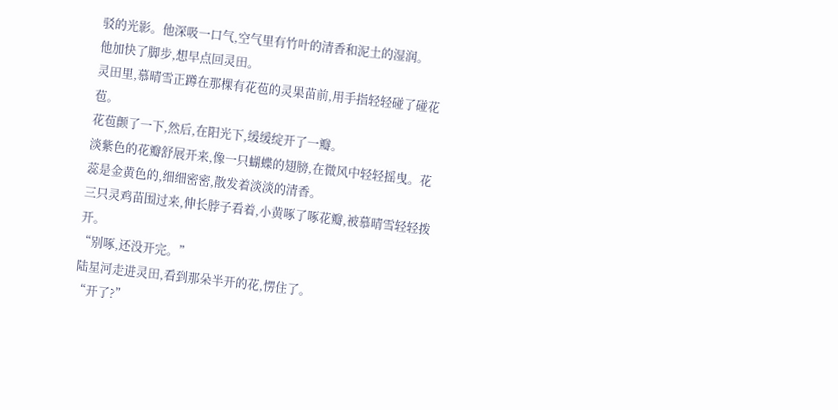驳的光影。他深吸一口气,空气里有竹叶的清香和泥土的湿润。
他加快了脚步,想早点回灵田。
灵田里,慕晴雪正蹲在那棵有花苞的灵果苗前,用手指轻轻碰了碰花苞。
花苞颤了一下,然后,在阳光下,缓缓绽开了一瓣。
淡紫色的花瓣舒展开来,像一只蝴蝶的翅膀,在微风中轻轻摇曳。花蕊是金黄色的,细细密密,散发着淡淡的清香。
三只灵鸡苗围过来,伸长脖子看着,小黄啄了啄花瓣,被慕晴雪轻轻拨开。
“别啄,还没开完。”
陆星河走进灵田,看到那朵半开的花,愣住了。
“开了?”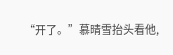“开了。”慕晴雪抬头看他,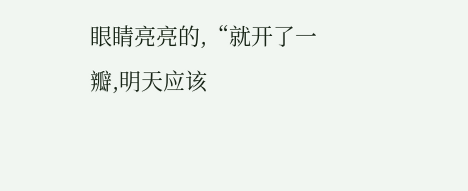眼睛亮亮的,“就开了一瓣,明天应该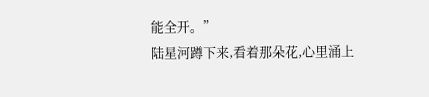能全开。”
陆星河蹲下来,看着那朵花,心里涌上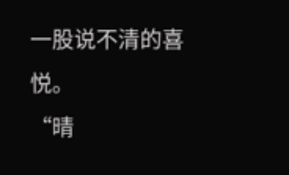一股说不清的喜悦。
“晴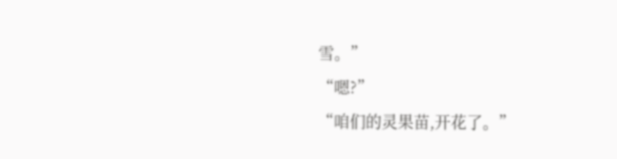雪。”
“嗯?”
“咱们的灵果苗,开花了。”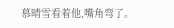慕晴雪看着他,嘴角弯了。